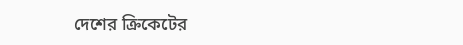দেশের ক্রিকেটের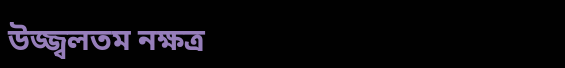উজ্জ্বলতম নক্ষত্র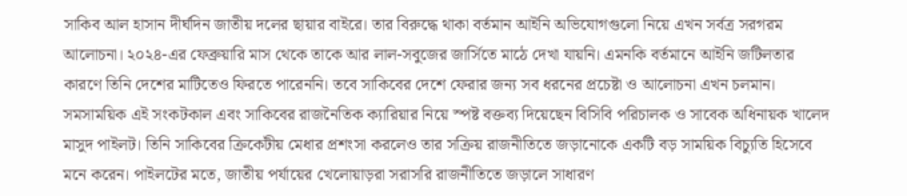সাকিব আল হাসান দীর্ঘদিন জাতীয় দলের ছায়ার বাইরে। তার বিরুদ্ধে থাকা বর্তমান আইনি অভিযোগগুলো নিয়ে এখন সর্বত্র সরগরম আলোচনা। ২০২৪-এর ফেব্রুয়ারি মাস থেকে তাকে আর লাল-সবুজের জার্সিতে মাঠে দেখা যায়নি। এমনকি বর্তমানে আইনি জটিলতার কারণে তিনি দেশের মাটিতেও ফিরতে পারেননি। তবে সাকিবের দেশে ফেরার জন্য সব ধরনের প্রচেষ্টা ও আলোচনা এখন চলমান। সমসাময়িক এই সংকটকাল এবং সাকিবের রাজনৈতিক ক্যারিয়ার নিয়ে স্পষ্ট বক্তব্য দিয়েছেন বিসিবি পরিচালক ও সাবেক অধিনায়ক খালেদ মাসুদ পাইলট। তিনি সাকিবের ক্রিকেটীয় মেধার প্রশংসা করলেও তার সক্রিয় রাজনীতিতে জড়ানোকে একটি বড় সাময়িক বিচ্যুতি হিসেবে মনে করেন। পাইলটের মতে, জাতীয় পর্যায়ের খেলোয়াড়রা সরাসরি রাজনীতিতে জড়ালে সাধারণ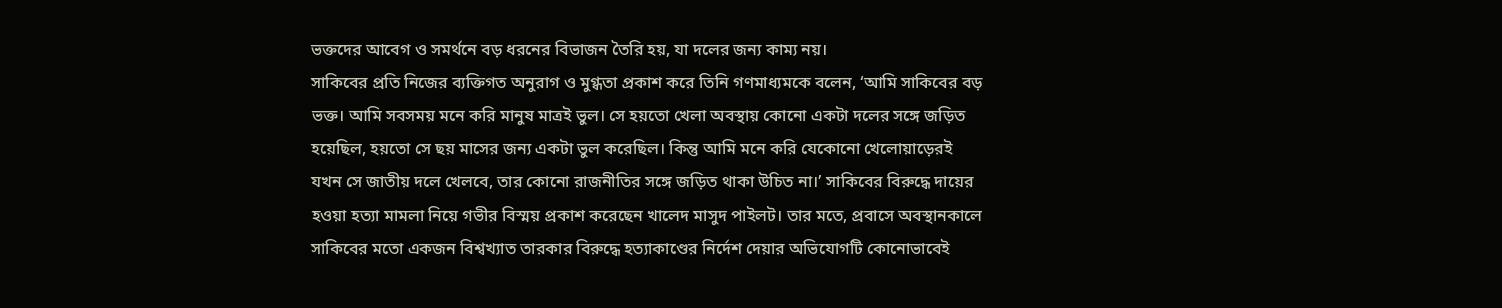ভক্তদের আবেগ ও সমর্থনে বড় ধরনের বিভাজন তৈরি হয়, যা দলের জন্য কাম্য নয়।
সাকিবের প্রতি নিজের ব্যক্তিগত অনুরাগ ও মুগ্ধতা প্রকাশ করে তিনি গণমাধ্যমকে বলেন, ‘আমি সাকিবের বড় ভক্ত। আমি সবসময় মনে করি মানুষ মাত্রই ভুল। সে হয়তো খেলা অবস্থায় কোনো একটা দলের সঙ্গে জড়িত হয়েছিল, হয়তো সে ছয় মাসের জন্য একটা ভুল করেছিল। কিন্তু আমি মনে করি যেকোনো খেলোয়াড়েরই যখন সে জাতীয় দলে খেলবে, তার কোনো রাজনীতির সঙ্গে জড়িত থাকা উচিত না।’ সাকিবের বিরুদ্ধে দায়ের হওয়া হত্যা মামলা নিয়ে গভীর বিস্ময় প্রকাশ করেছেন খালেদ মাসুদ পাইলট। তার মতে, প্রবাসে অবস্থানকালে সাকিবের মতো একজন বিশ্বখ্যাত তারকার বিরুদ্ধে হত্যাকাণ্ডের নির্দেশ দেয়ার অভিযোগটি কোনোভাবেই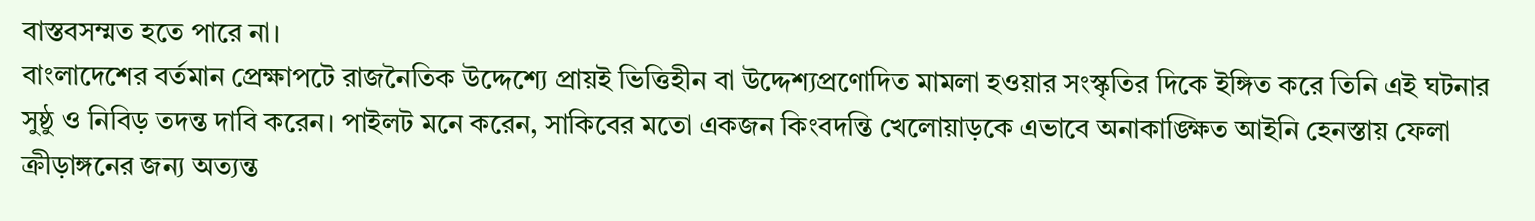বাস্তবসম্মত হতে পারে না।
বাংলাদেশের বর্তমান প্রেক্ষাপটে রাজনৈতিক উদ্দেশ্যে প্রায়ই ভিত্তিহীন বা উদ্দেশ্যপ্রণোদিত মামলা হওয়ার সংস্কৃতির দিকে ইঙ্গিত করে তিনি এই ঘটনার সুষ্ঠু ও নিবিড় তদন্ত দাবি করেন। পাইলট মনে করেন, সাকিবের মতো একজন কিংবদন্তি খেলোয়াড়কে এভাবে অনাকাঙ্ক্ষিত আইনি হেনস্তায় ফেলা ক্রীড়াঙ্গনের জন্য অত্যন্ত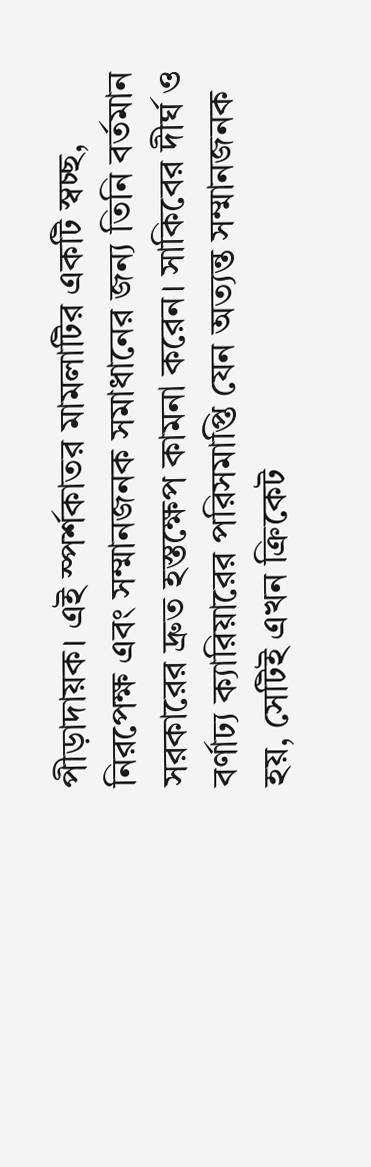পীড়াদায়ক। এই স্পর্শকাতর মামলাটির একটি স্বচ্ছ, নিরপেক্ষ এবং সম্মানজনক সমাধানের জন্য তিনি বর্তমান সরকারের দ্রুত হস্তক্ষেপ কামনা করেন। সাকিবের দীর্ঘ ও বর্ণাঢ্য ক্যারিয়ারের পরিসমাপ্তি যেন অত্যন্ত সম্মানজনক হয়, সেটিই এখন ক্রিকেট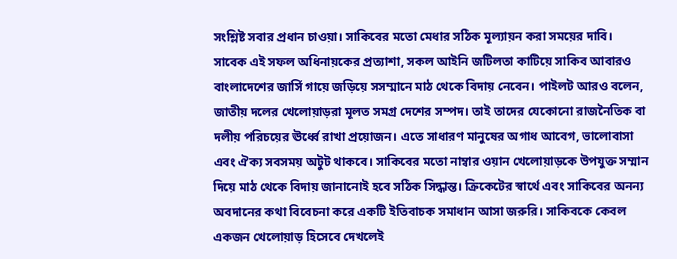সংশ্লিষ্ট সবার প্রধান চাওয়া। সাকিবের মতো মেধার সঠিক মূল্যায়ন করা সময়ের দাবি।
সাবেক এই সফল অধিনায়কের প্রত্যাশা, সকল আইনি জটিলতা কাটিয়ে সাকিব আবারও বাংলাদেশের জার্সি গায়ে জড়িয়ে সসম্মানে মাঠ থেকে বিদায় নেবেন। পাইলট আরও বলেন, জাতীয় দলের খেলোয়াড়রা মূলত সমগ্র দেশের সম্পদ। তাই তাদের যেকোনো রাজনৈতিক বা দলীয় পরিচয়ের ঊর্ধ্বে রাখা প্রয়োজন। এতে সাধারণ মানুষের অগাধ আবেগ, ভালোবাসা এবং ঐক্য সবসময় অটুট থাকবে। সাকিবের মতো নাম্বার ওয়ান খেলোয়াড়কে উপযুক্ত সম্মান দিয়ে মাঠ থেকে বিদায় জানানোই হবে সঠিক সিদ্ধান্ত। ক্রিকেটের স্বার্থে এবং সাকিবের অনন্য অবদানের কথা বিবেচনা করে একটি ইতিবাচক সমাধান আসা জরুরি। সাকিবকে কেবল একজন খেলোয়াড় হিসেবে দেখলেই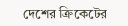দেশের ক্রিকেটের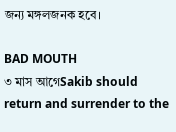জন্য মঙ্গলজনক হবে।

BAD MOUTH
৩ মাস আগেSakib should return and surrender to the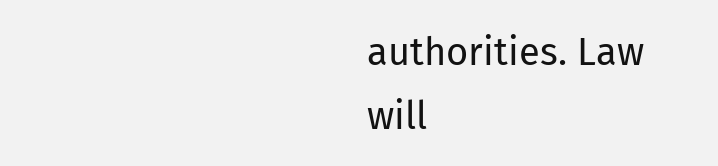authorities. Law will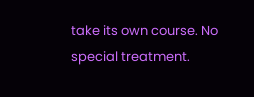take its own course. No special treatment.